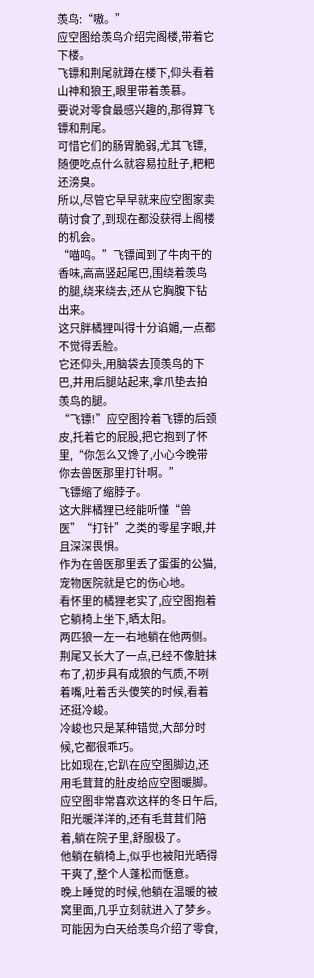羡鸟:“嗷。”
应空图给羡鸟介绍完阁楼,带着它下楼。
飞镖和荆尾就蹲在楼下,仰头看着山神和狼王,眼里带着羡慕。
要说对零食最感兴趣的,那得算飞镖和荆尾。
可惜它们的肠胃脆弱,尤其飞镖,随便吃点什么就容易拉肚子,粑粑还滂臭。
所以,尽管它早早就来应空图家卖萌讨食了,到现在都没获得上阁楼的机会。
“喵呜。”飞镖闻到了牛肉干的香味,高高竖起尾巴,围绕着羡鸟的腿,绕来绕去,还从它胸腹下钻出来。
这只胖橘狸叫得十分谄媚,一点都不觉得丢脸。
它还仰头,用脑袋去顶羡鸟的下巴,并用后腿站起来,拿爪垫去拍羡鸟的腿。
“飞镖!”应空图拎着飞镖的后颈皮,托着它的屁股,把它抱到了怀里,“你怎么又馋了,小心今晚带你去兽医那里打针啊。”
飞镖缩了缩脖子。
这大胖橘狸已经能听懂“兽医”“打针”之类的零星字眼,并且深深畏惧。
作为在兽医那里丢了蛋蛋的公猫,宠物医院就是它的伤心地。
看怀里的橘狸老实了,应空图抱着它躺椅上坐下,晒太阳。
两匹狼一左一右地躺在他两侧。
荆尾又长大了一点,已经不像脏抹布了,初步具有成狼的气质,不咧着嘴,吐着舌头傻笑的时候,看着还挺冷峻。
冷峻也只是某种错觉,大部分时候,它都很乖巧。
比如现在,它趴在应空图脚边,还用毛茸茸的肚皮给应空图暖脚。
应空图非常喜欢这样的冬日午后,阳光暖洋洋的,还有毛茸茸们陪着,躺在院子里,舒服极了。
他躺在躺椅上,似乎也被阳光晒得干爽了,整个人蓬松而惬意。
晚上睡觉的时候,他躺在温暖的被窝里面,几乎立刻就进入了梦乡。
可能因为白天给羡鸟介绍了零食,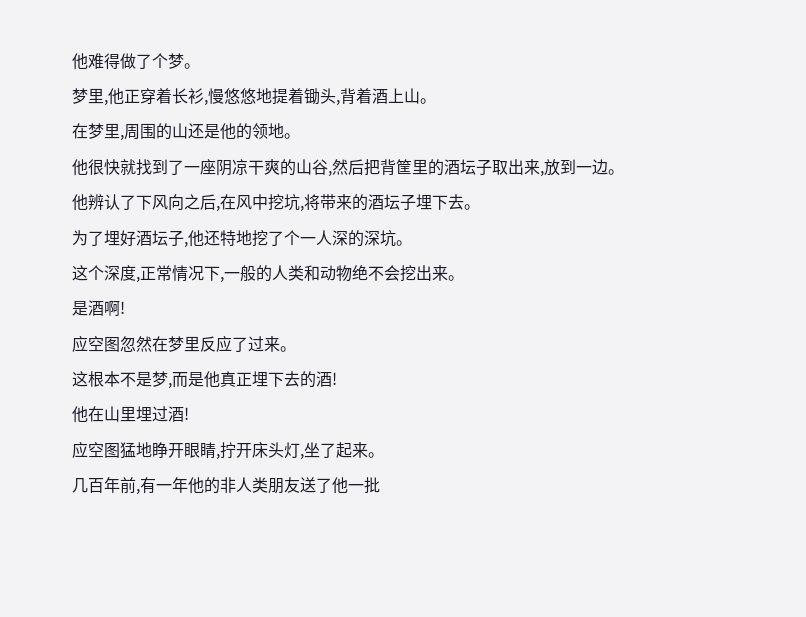他难得做了个梦。
梦里,他正穿着长衫,慢悠悠地提着锄头,背着酒上山。
在梦里,周围的山还是他的领地。
他很快就找到了一座阴凉干爽的山谷,然后把背筐里的酒坛子取出来,放到一边。
他辨认了下风向之后,在风中挖坑,将带来的酒坛子埋下去。
为了埋好酒坛子,他还特地挖了个一人深的深坑。
这个深度,正常情况下,一般的人类和动物绝不会挖出来。
是酒啊!
应空图忽然在梦里反应了过来。
这根本不是梦,而是他真正埋下去的酒!
他在山里埋过酒!
应空图猛地睁开眼睛,拧开床头灯,坐了起来。
几百年前,有一年他的非人类朋友送了他一批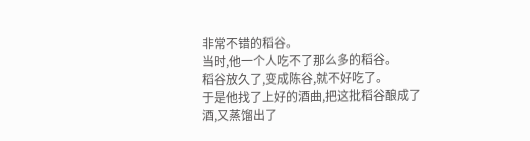非常不错的稻谷。
当时,他一个人吃不了那么多的稻谷。
稻谷放久了,变成陈谷,就不好吃了。
于是他找了上好的酒曲,把这批稻谷酿成了酒,又蒸馏出了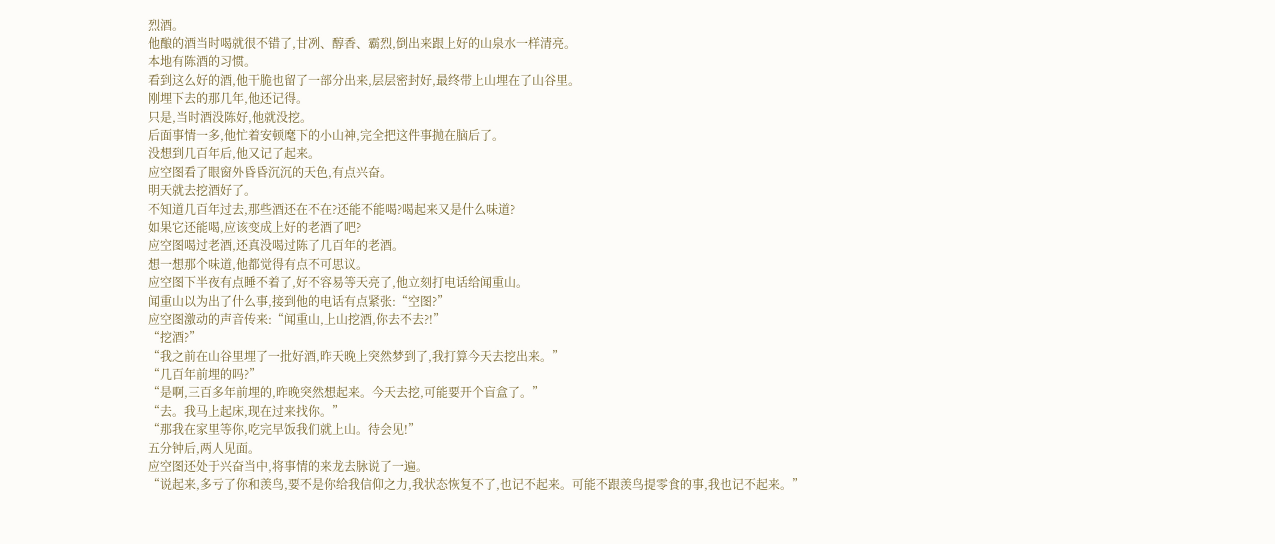烈酒。
他酿的酒当时喝就很不错了,甘冽、醇香、霸烈,倒出来跟上好的山泉水一样清亮。
本地有陈酒的习惯。
看到这么好的酒,他干脆也留了一部分出来,层层密封好,最终带上山埋在了山谷里。
刚埋下去的那几年,他还记得。
只是,当时酒没陈好,他就没挖。
后面事情一多,他忙着安顿麾下的小山神,完全把这件事抛在脑后了。
没想到几百年后,他又记了起来。
应空图看了眼窗外昏昏沉沉的天色,有点兴奋。
明天就去挖酒好了。
不知道几百年过去,那些酒还在不在?还能不能喝?喝起来又是什么味道?
如果它还能喝,应该变成上好的老酒了吧?
应空图喝过老酒,还真没喝过陈了几百年的老酒。
想一想那个味道,他都觉得有点不可思议。
应空图下半夜有点睡不着了,好不容易等天亮了,他立刻打电话给闻重山。
闻重山以为出了什么事,接到他的电话有点紧张:“空图?”
应空图激动的声音传来:“闻重山,上山挖酒,你去不去?!”
“挖酒?”
“我之前在山谷里埋了一批好酒,昨天晚上突然梦到了,我打算今天去挖出来。”
“几百年前埋的吗?”
“是啊,三百多年前埋的,昨晚突然想起来。今天去挖,可能要开个盲盒了。”
“去。我马上起床,现在过来找你。”
“那我在家里等你,吃完早饭我们就上山。待会见!”
五分钟后,两人见面。
应空图还处于兴奋当中,将事情的来龙去脉说了一遍。
“说起来,多亏了你和羡鸟,要不是你给我信仰之力,我状态恢复不了,也记不起来。可能不跟羡鸟提零食的事,我也记不起来。”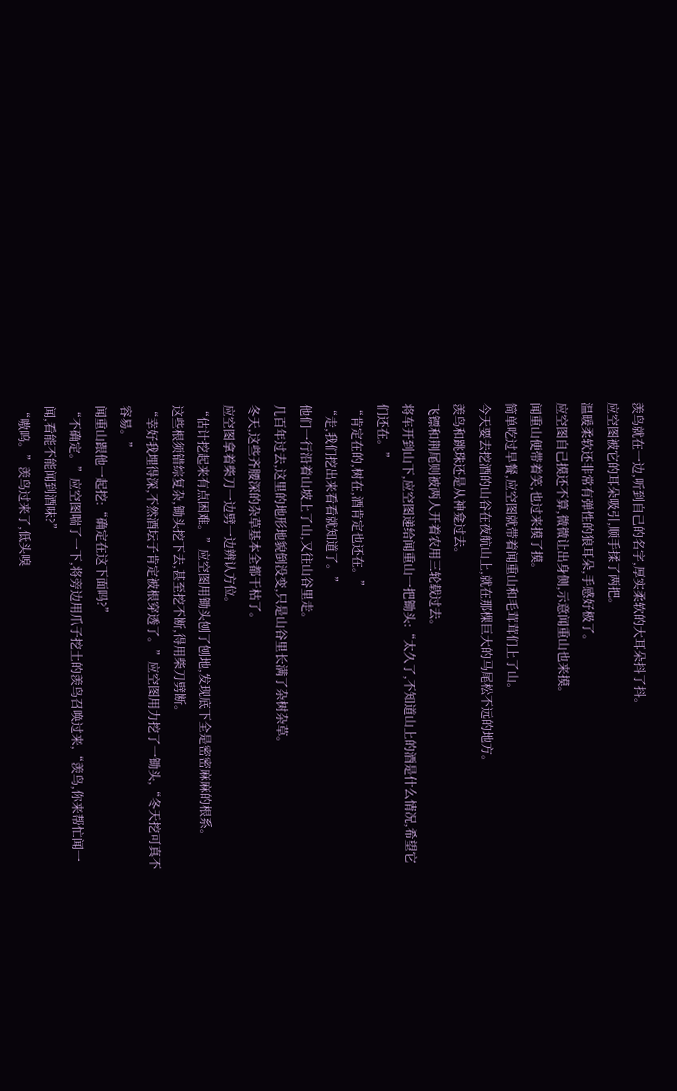羡鸟就在一边,听到自己的名字,厚实柔软的大耳朵抖了抖。
应空图被它的耳朵吸引,顺手揉了两把。
温暖柔软还非常有弹性的狼耳朵,手感好极了。
应空图自己摸还不算,微微让出身侧,示意闻重山也来摸。
闻重山便带着笑,也过来摸了摸。
简单吃过早餐,应空图就带着闻重山和毛茸茸们上了山。
今天要去挖酒的山谷在夜航山上,就在那棵巨大的马尾松不远的地方。
羡鸟和跳珠还是从神龛过去。
飞镖和荆尾则被两人开着农用三轮载过去。
将车开到山下,应空图递给闻重山一把锄头:“太久了,不知道山上的酒是什么情况,希望它们还在。”
“肯定在的,树在,酒肯定也还在。”
“走,我们挖出来看看就知道了。”
他们一行沿着山坡上了山,又往山谷里走。
几百年过去,这里的地形地貌倒没变,只是山谷里长满了杂树杂草。
冬天,这些齐腰深的杂草基本全都干枯了。
应空图拿着柴刀一边劈一边辨认方位。
“估计挖起来有点困难。”应空图用锄头刨了刨地,发现底下全是密密麻麻的根系。
这些根须错综复杂,锄头挖下去,甚至挖不断,得用柴刀劈断。
“幸好我埋得深,不然酒坛子肯定被根穿透了。”应空图用力挖了一锄头,“冬天挖可真不容易。”
闻重山跟他一起挖:“确定在这下面吗?”
“不确定。”应空图喘了一下,将旁边用爪子挖土的羡鸟召唤过来,“羡鸟,你来帮忙闻一闻,看能不能闻到酒味?”
“嗷呜。”羡鸟过来了,低头嗅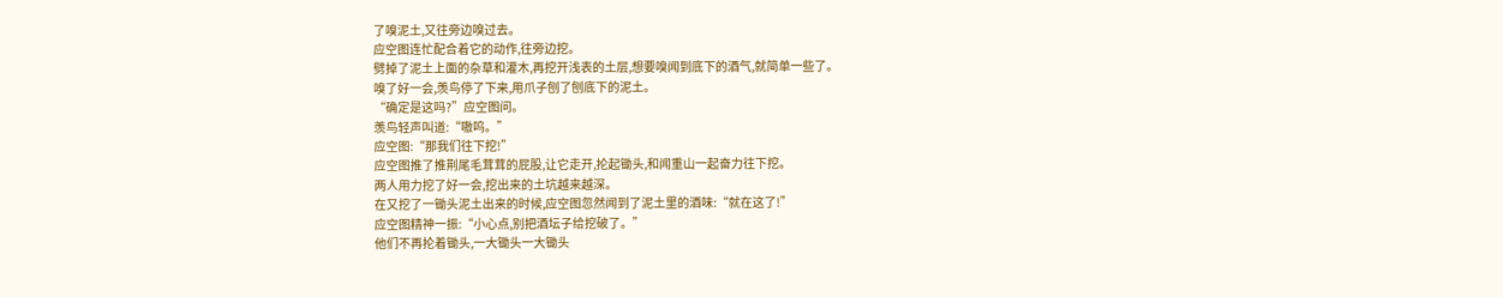了嗅泥土,又往旁边嗅过去。
应空图连忙配合着它的动作,往旁边挖。
劈掉了泥土上面的杂草和灌木,再挖开浅表的土层,想要嗅闻到底下的酒气,就简单一些了。
嗅了好一会,羡鸟停了下来,用爪子刨了刨底下的泥土。
“确定是这吗?”应空图问。
羡鸟轻声叫道:“嗷呜。”
应空图:“那我们往下挖!”
应空图推了推荆尾毛茸茸的屁股,让它走开,抡起锄头,和闻重山一起奋力往下挖。
两人用力挖了好一会,挖出来的土坑越来越深。
在又挖了一锄头泥土出来的时候,应空图忽然闻到了泥土里的酒味:“就在这了!”
应空图精神一振:“小心点,别把酒坛子给挖破了。”
他们不再抡着锄头,一大锄头一大锄头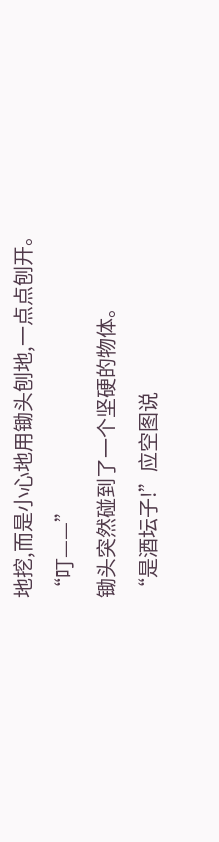地挖,而是小心地用锄头刨地,一点点刨开。
“叮——”
锄头突然碰到了一个坚硬的物体。
“是酒坛子!”应空图说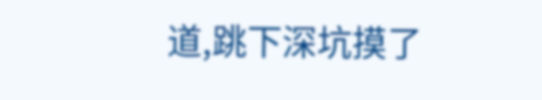道,跳下深坑摸了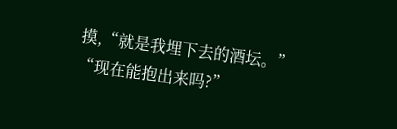摸,“就是我埋下去的酒坛。”
“现在能抱出来吗?”